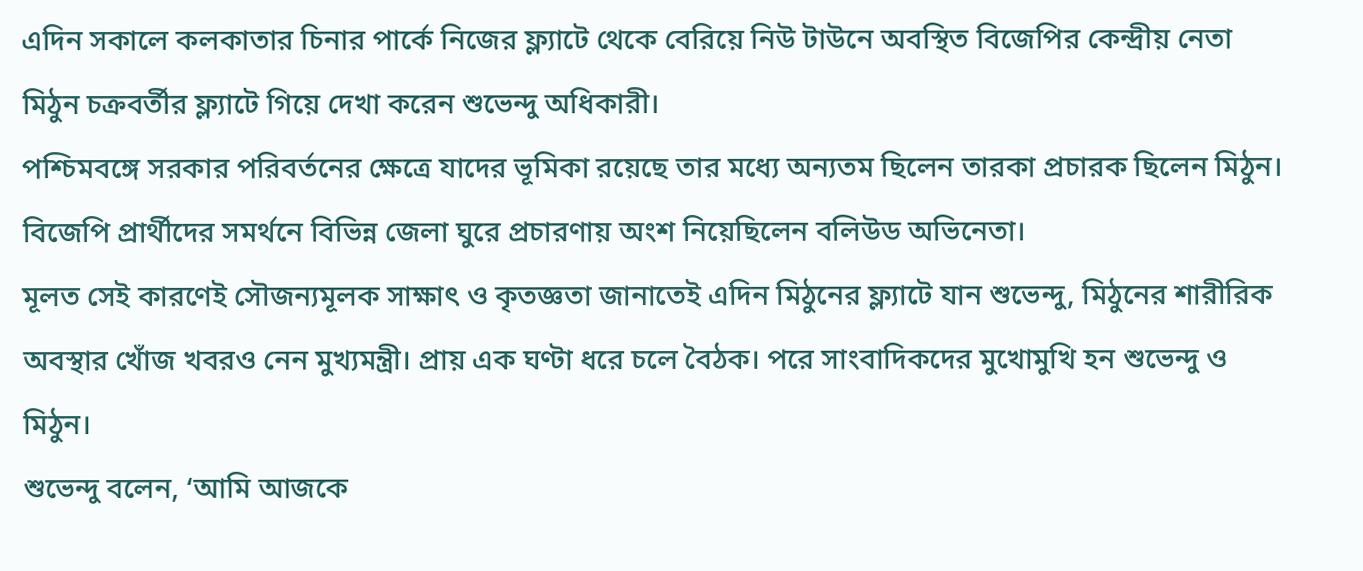এদিন সকালে কলকাতার চিনার পার্কে নিজের ফ্ল্যাটে থেকে বেরিয়ে নিউ টাউনে অবস্থিত বিজেপির কেন্দ্রীয় নেতা মিঠুন চক্রবর্তীর ফ্ল্যাটে গিয়ে দেখা করেন শুভেন্দু অধিকারী।
পশ্চিমবঙ্গে সরকার পরিবর্তনের ক্ষেত্রে যাদের ভূমিকা রয়েছে তার মধ্যে অন্যতম ছিলেন তারকা প্রচারক ছিলেন মিঠুন। বিজেপি প্রার্থীদের সমর্থনে বিভিন্ন জেলা ঘুরে প্রচারণায় অংশ নিয়েছিলেন বলিউড অভিনেতা।
মূলত সেই কারণেই সৌজন্যমূলক সাক্ষাৎ ও কৃতজ্ঞতা জানাতেই এদিন মিঠুনের ফ্ল্যাটে যান শুভেন্দু, মিঠুনের শারীরিক অবস্থার খোঁজ খবরও নেন মুখ্যমন্ত্রী। প্রায় এক ঘণ্টা ধরে চলে বৈঠক। পরে সাংবাদিকদের মুখোমুখি হন শুভেন্দু ও মিঠুন।
শুভেন্দু বলেন, ‘আমি আজকে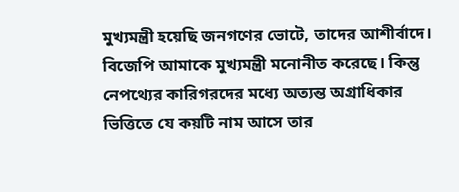মুখ্যমন্ত্রী হয়েছি জনগণের ভোটে, তাদের আশীর্বাদে। বিজেপি আমাকে মুখ্যমন্ত্রী মনোনীত করেছে। কিন্তু নেপথ্যের কারিগরদের মধ্যে অত্যন্ত অগ্রাধিকার ভিত্তিতে যে কয়টি নাম আসে তার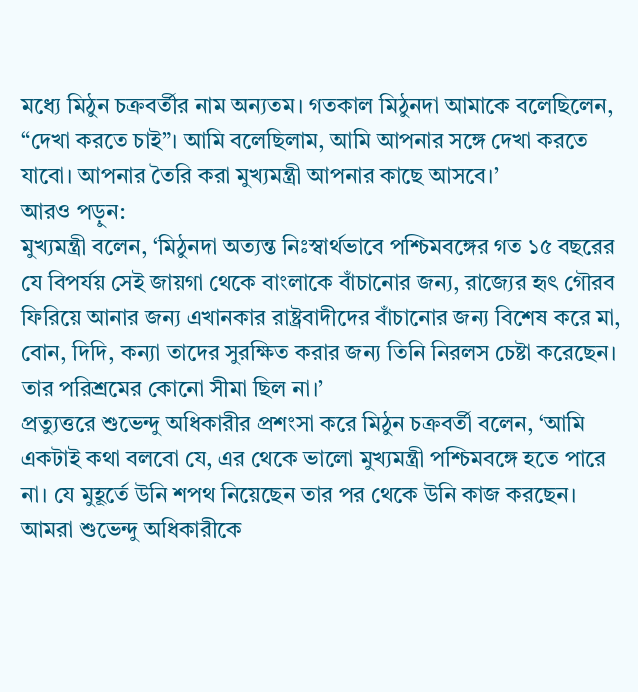মধ্যে মিঠুন চক্রবর্তীর নাম অন্যতম। গতকাল মিঠুনদা আমাকে বলেছিলেন, “দেখা করতে চাই”। আমি বলেছিলাম, আমি আপনার সঙ্গে দেখা করতে যাবো। আপনার তৈরি করা মুখ্যমন্ত্রী আপনার কাছে আসবে।’
আরও পড়ুন:
মুখ্যমন্ত্রী বলেন, ‘মিঠুনদা অত্যন্ত নিঃস্বার্থভাবে পশ্চিমবঙ্গের গত ১৫ বছরের যে বিপর্যয় সেই জায়গা থেকে বাংলাকে বাঁচানোর জন্য, রাজ্যের হৃৎ গৌরব ফিরিয়ে আনার জন্য এখানকার রাষ্ট্রবাদীদের বাঁচানোর জন্য বিশেষ করে মা, বোন, দিদি, কন্যা তাদের সুরক্ষিত করার জন্য তিনি নিরলস চেষ্টা করেছেন। তার পরিশ্রমের কোনো সীমা ছিল না।’
প্রত্যুত্তরে শুভেন্দু অধিকারীর প্রশংসা করে মিঠুন চক্রবর্তী বলেন, ‘আমি একটাই কথা বলবো যে, এর থেকে ভালো মুখ্যমন্ত্রী পশ্চিমবঙ্গে হতে পারে না। যে মুহূর্তে উনি শপথ নিয়েছেন তার পর থেকে উনি কাজ করছেন। আমরা শুভেন্দু অধিকারীকে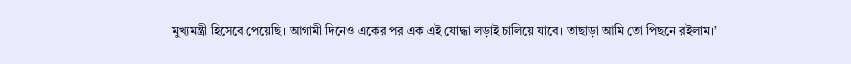মুখ্যমন্ত্রী হিসেবে পেয়েছি। আগামী দিনেও একের পর এক এই যোদ্ধা লড়াই চালিয়ে যাবে। তাছাড়া আমি তো পিছনে রইলাম।’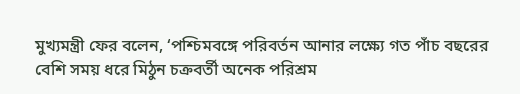মুখ্যমন্ত্রী ফের বলেন, ‘পশ্চিমবঙ্গে পরিবর্তন আনার লক্ষ্যে গত পাঁচ বছরের বেশি সময় ধরে মিঠুন চক্রবর্তী অনেক পরিশ্রম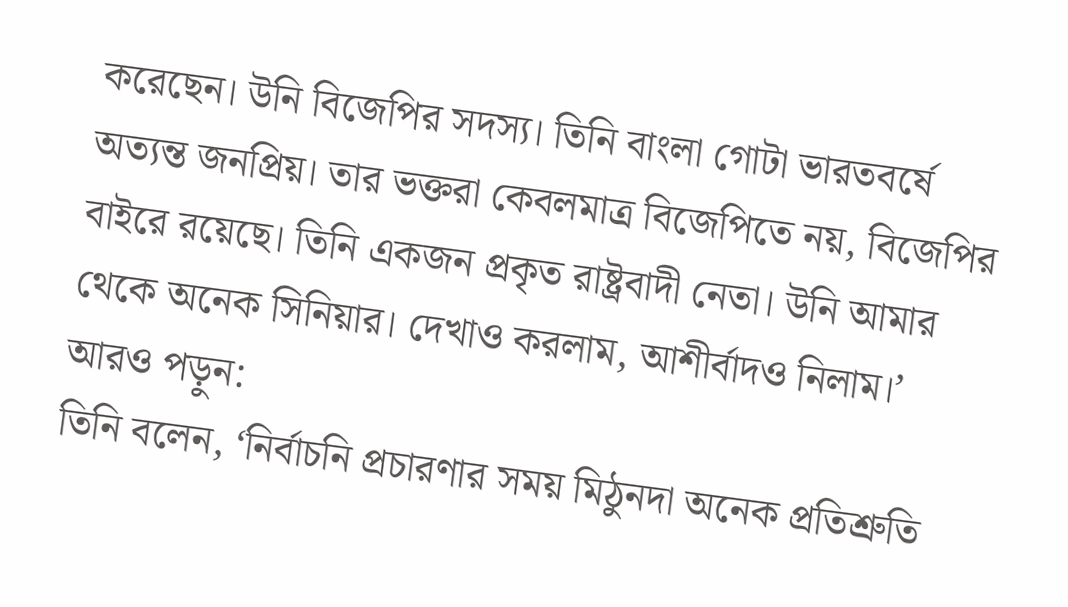করেছেন। উনি বিজেপির সদস্য। তিনি বাংলা গোটা ভারতবর্ষে অত্যন্ত জনপ্রিয়। তার ভক্তরা কেবলমাত্র বিজেপিতে নয়, বিজেপির বাইরে রয়েছে। তিনি একজন প্রকৃত রাষ্ট্রবাদী নেতা। উনি আমার থেকে অনেক সিনিয়ার। দেখাও করলাম, আশীর্বাদও নিলাম।’
আরও পড়ুন:
তিনি বলেন, ‘নির্বাচনি প্রচারণার সময় মিঠুনদা অনেক প্রতিশ্রুতি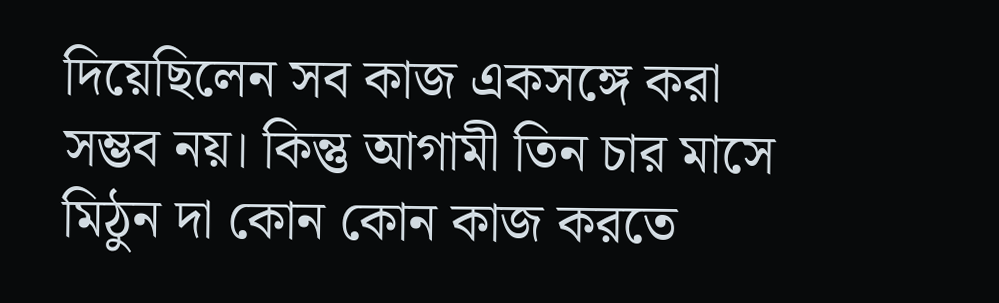দিয়েছিলেন সব কাজ একসঙ্গে করা সম্ভব নয়। কিন্তু আগামী তিন চার মাসে মিঠুন দা কোন কোন কাজ করতে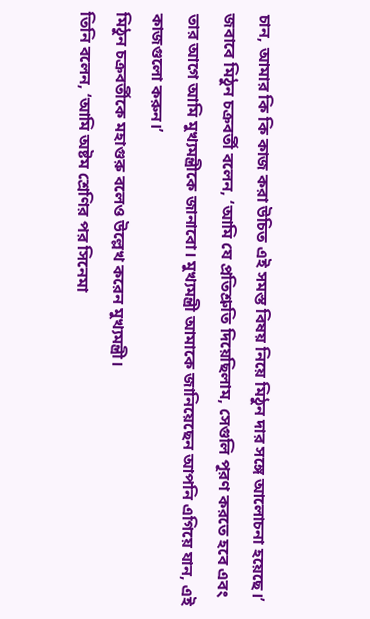চান, আমার কি কি কাজ করা উচিত এই সমস্ত বিষয় নিয়ে মিঠুন দার সঙ্গে আলোচনা হয়েছে।’
জবাবে মিঠুন চক্রবর্তী বলেন, ‘আমি যে প্রতিশ্রুতি দিয়েছিলাম, সেগুলি পূরণ করতে হবে এবং তার আগে আমি মুখ্যমন্ত্রীকে জানাবো। মুখ্যমন্ত্রী আমাকে জানিয়েছেন আপনি এগিয়ে যান, এই কাজগুলো করুন।’
মিঠুন চক্রবর্তীকে মহাগুরু বলেও উল্লেখ করেন মুখ্যমন্ত্রী।
তিনি বলেন, ‘আমি অষ্টম শ্রেণির পর সিনেমা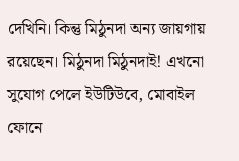দেখিনি। কিন্তু মিঠুনদা অন্য জায়গায় রয়েছেন। মিঠুনদা মিঠুনদাই! এখনো সুযোগ পেলে ইউটিউবে, মোবাইল ফোনে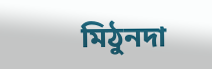মিঠুনদা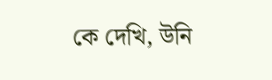কে দেখি, উনি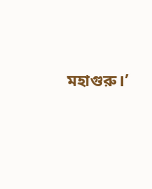মহাগুরু।’